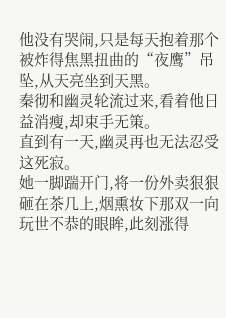他没有哭闹,只是每天抱着那个被炸得焦黑扭曲的“夜鹰”吊坠,从天亮坐到天黑。
秦彻和幽灵轮流过来,看着他日益消瘦,却束手无策。
直到有一天,幽灵再也无法忍受这死寂。
她一脚踹开门,将一份外卖狠狠砸在茶几上,烟熏妆下那双一向玩世不恭的眼眸,此刻涨得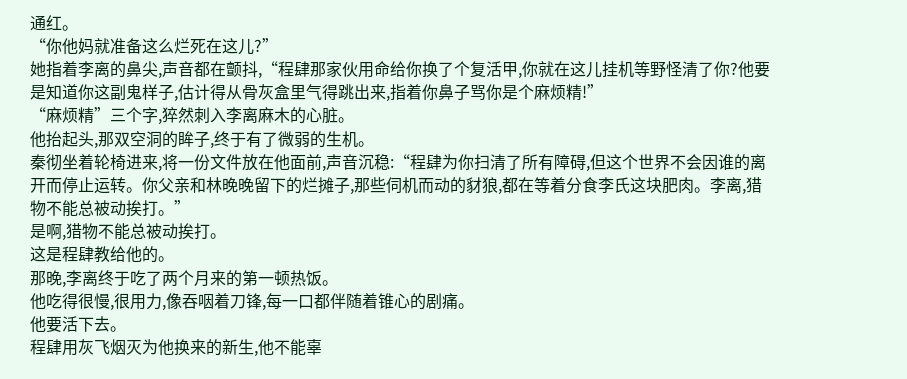通红。
“你他妈就准备这么烂死在这儿?”
她指着李离的鼻尖,声音都在颤抖,“程肆那家伙用命给你换了个复活甲,你就在这儿挂机等野怪清了你?他要是知道你这副鬼样子,估计得从骨灰盒里气得跳出来,指着你鼻子骂你是个麻烦精!”
“麻烦精”三个字,猝然刺入李离麻木的心脏。
他抬起头,那双空洞的眸子,终于有了微弱的生机。
秦彻坐着轮椅进来,将一份文件放在他面前,声音沉稳:“程肆为你扫清了所有障碍,但这个世界不会因谁的离开而停止运转。你父亲和林晚晚留下的烂摊子,那些伺机而动的豺狼,都在等着分食李氏这块肥肉。李离,猎物不能总被动挨打。”
是啊,猎物不能总被动挨打。
这是程肆教给他的。
那晚,李离终于吃了两个月来的第一顿热饭。
他吃得很慢,很用力,像吞咽着刀锋,每一口都伴随着锥心的剧痛。
他要活下去。
程肆用灰飞烟灭为他换来的新生,他不能辜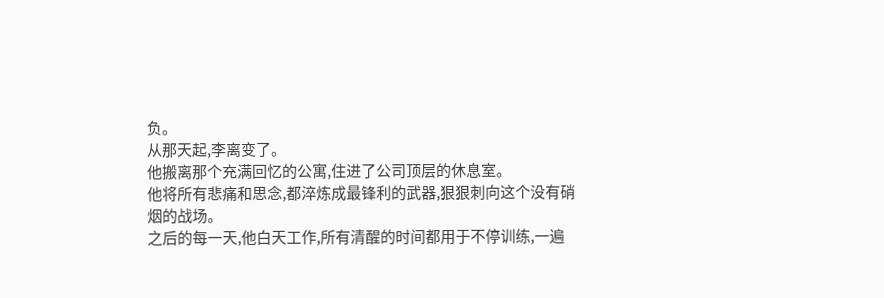负。
从那天起,李离变了。
他搬离那个充满回忆的公寓,住进了公司顶层的休息室。
他将所有悲痛和思念,都淬炼成最锋利的武器,狠狠刺向这个没有硝烟的战场。
之后的每一天,他白天工作,所有清醒的时间都用于不停训练,一遍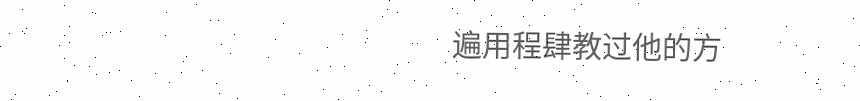遍用程肆教过他的方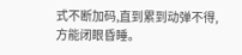式不断加码,直到累到动弹不得,方能闭眼昏睡。